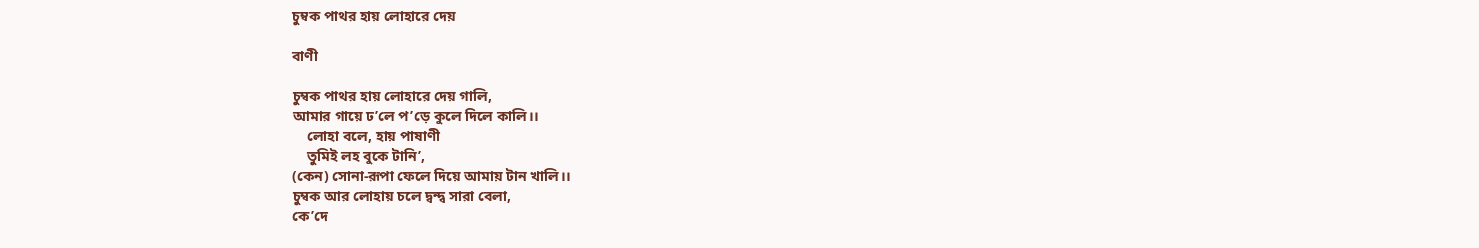চুম্বক পাথর হায় লোহারে দেয়

বাণী

চুম্বক পাথর হায় লোহারে দেয় গালি,
আমার গায়ে ঢ’লে প’ড়ে কুলে দিলে কালি।।
    লোহা বলে, হায় পাষাণী
    তুমিই লহ বুকে টানি’,
(কেন) সোনা-রূপা ফেলে দিয়ে আমায় টান খালি।।
চুম্বক আর লোহায় চলে দ্বন্দ্ব সারা বেলা,
কে’দে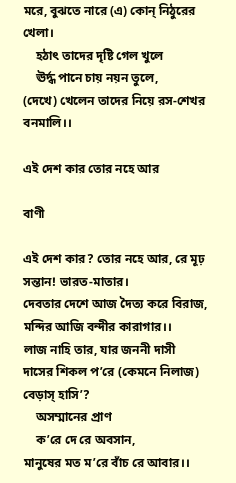মরে, বুঝতে নারে (এ) কোন্ নিঠুরের খেলা।
    হঠাৎ তাদের দৃষ্টি গেল খুলে
    ঊর্দ্ধ পানে চায় নয়ন তুলে,
(দেখে) খেলেন তাদের নিয়ে রস-শেখর বনমালি।।

এই দেশ কার তোর নহে আর

বাণী

এই দেশ কার? তোর নহে আর, রে মূঢ় সন্তান! ভারত-মাতার।
দেবতার দেশে আজ দৈত্য করে বিরাজ, মন্দির আজি বন্দীর কারাগার।।
লাজ নাহি তার, যার জননী দাসী
দাসের শিকল প’রে (কেমনে নিলাজ) বেড়াস্ হাসি’?
    অসম্মানের প্রাণ
    ক’রে দে রে অবসান,
মানুষের মত ম’রে বাঁচ রে আবার।।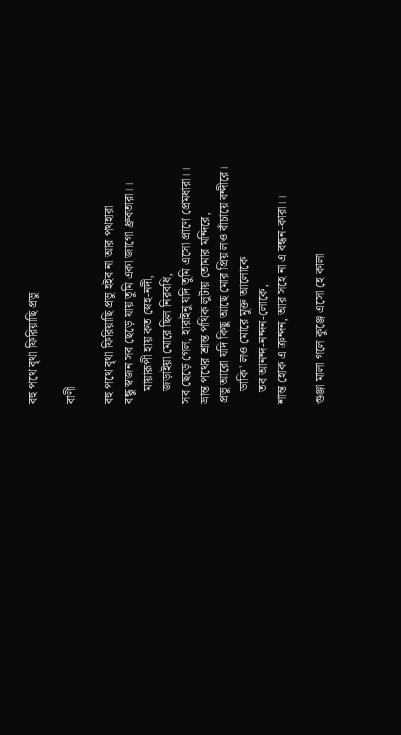বহু পথে বৃথা ফিরিয়াছি প্রভু

বাণী

বহু পথে বৃথা ফিরিয়াছি প্রভু হইব না আর পথহারা
বন্ধু স্বজন সব ছেড়ে যায় তুমি একা জাগো ধ্রুবতারা।।
    মায়ারূপী হায় কত স্নেহ-নদী,
    জড়াইয়া মোরে ছিল নিরবধি,
সব ছেড়ে গেল, হারাইনু যদি তুমি এসো প্রাণে প্রেমধারা।।
ভ্রান্ত পথের শ্রান্ত পথিক লুটায় তোমার মন্দিরে,
প্রভু আরো যদি কিছু আছে মোর প্রিয় লও বাঁচায়ে বন্দীরে।
    ডাকি' লও মোরে মুক্ত আলোকে
    তব আনন্দ-নন্দন-লোকে,
শান্ত হোক এ ক্রন্দন, আর সহে না এ বন্ধন-কারা।।

গুঞ্জা মালা গলে কুঞ্জে এসো হে কালা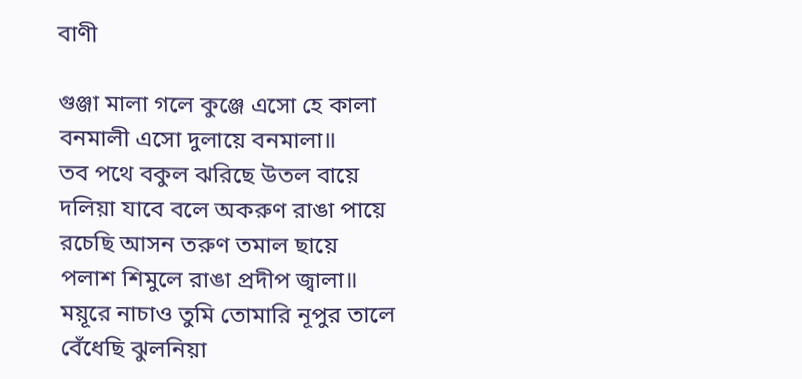বাণী

গুঞ্জা মালা গলে কুঞ্জে এসো হে কালা
বনমালী এসো দুলায়ে বনমালা॥
তব পথে বকুল ঝরিছে উতল বায়ে
দলিয়া যাবে বলে অকরুণ রাঙা পায়ে
রচেছি আসন তরুণ তমাল ছায়ে
পলাশ শিমুলে রাঙা প্রদীপ জ্বালা॥
ময়ূরে নাচাও তুমি তোমারি নূপুর তালে
বেঁধেছি ঝুলনিয়া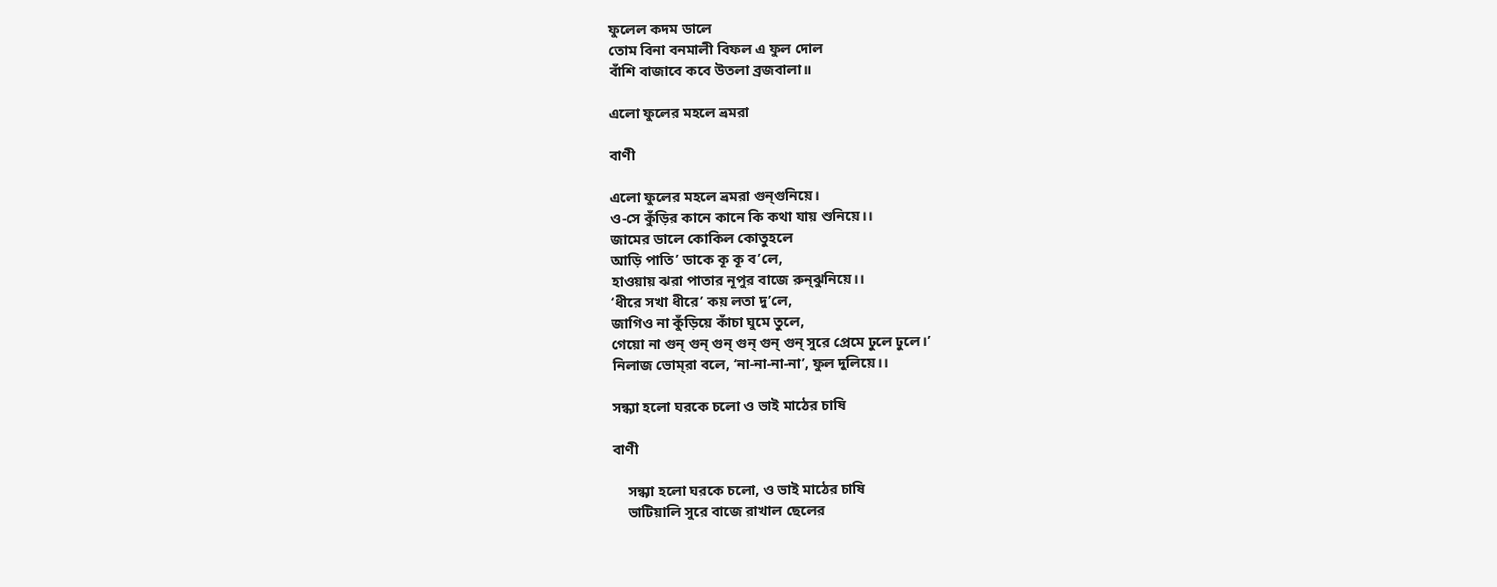ফুলেল কদম ডালে
তোম বিনা বনমালী বিফল এ ফুল দোল
বাঁশি বাজাবে কবে উতলা ব্রজবালা॥

এলো ফুলের মহলে ভ্রমরা

বাণী

এলো ফুলের মহলে ভ্রমরা গুন্‌গুনিয়ে।
ও-সে কুঁড়ির কানে কানে কি কথা যায় শুনিয়ে।।
জামের ডালে কোকিল কোতুহলে
আড়ি পাতি’ ডাকে কূ কূ ব’লে,
হাওয়ায় ঝরা পাতার নূপুর বাজে রুন্‌ঝুনিয়ে।।
‘ধীরে সখা ধীরে’ কয় লতা দু’লে,
জাগিও না কুঁড়িয়ে কাঁচা ঘুমে তুলে,
গেয়ো না গুন্ গুন্ গুন্ গুন্ গুন্ গুন্ সুরে প্রেমে ঢুলে ঢুলে।’
নিলাজ ভোম্‌রা বলে, ‘না-না-না-না’, ফুল দুলিয়ে।।

সন্ধ্যা হলো ঘরকে চলো ও ভাই মাঠের চাষি

বাণী

    সন্ধ্যা হলো ঘরকে চলো, ও ভাই মাঠের চাষি
    ভাটিয়ালি সুরে বাজে রাখাল ছেলের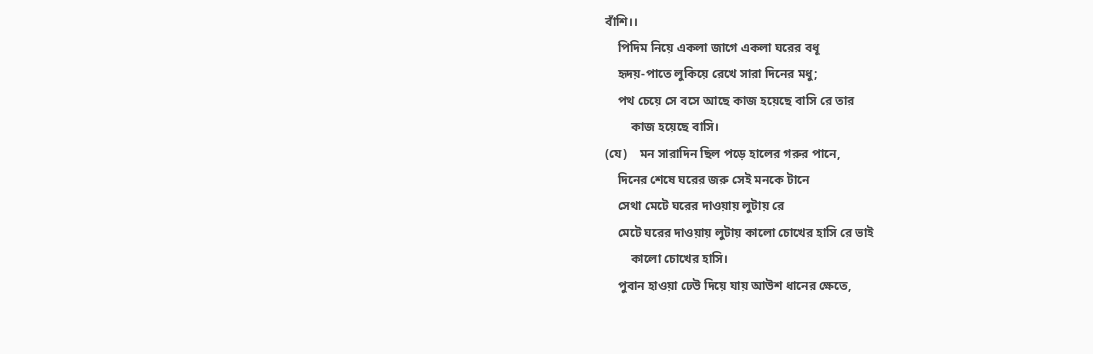বাঁশি।।
    পিদিম নিয়ে একলা জাগে একলা ঘরের বধূ
    হৃদয়-পাতে লুকিয়ে রেখে সারা দিনের মধু;
    পথ চেয়ে সে বসে আছে কাজ হয়েছে বাসি রে তার
        কাজ হয়েছে বাসি।
(যে)    মন সারাদিন ছিল পড়ে হালের গরুর পানে,
    দিনের শেষে ঘরের জরু সেই মনকে টানে
    সেথা মেটে ঘরের দাওয়ায় লুটায় রে
    মেটে ঘরের দাওয়ায় লুটায় কালো চোখের হাসি রে ভাই
        কালো চোখের হাসি।
    পুবান হাওয়া ঢেউ দিয়ে যায় আউশ ধানের ক্ষেতে,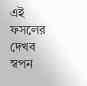এই ফসলের দেখব স্বপন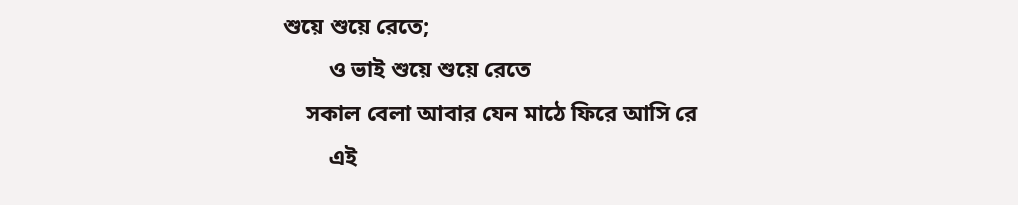শুয়ে শুয়ে রেতে;
        ও ভাই শুয়ে শুয়ে রেতে
    সকাল বেলা আবার যেন মাঠে ফিরে আসি রে
        এই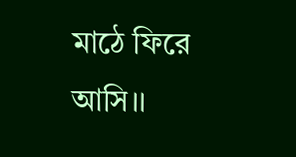মাঠে ফিরে আসি।।